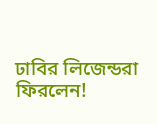ঢাবির লিজেন্ডরা ফিরলেন!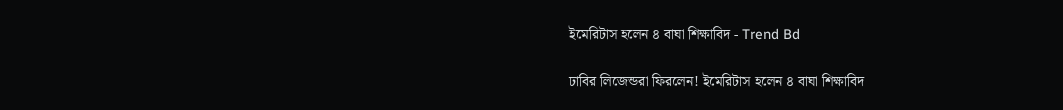ইমেরিটাস হলেন ৪ বাঘা শিক্ষাবিদ - Trend Bd

ঢাবির লিজেন্ডরা ফিরলেন! ইমেরিটাস হলেন ৪ বাঘা শিক্ষাবিদ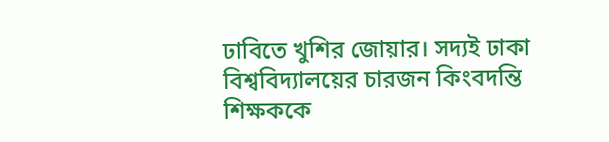ঢাবিতে খুশির জোয়ার। সদ্যই ঢাকা বিশ্ববিদ্যালয়ের চারজন কিংবদন্তি শিক্ষককে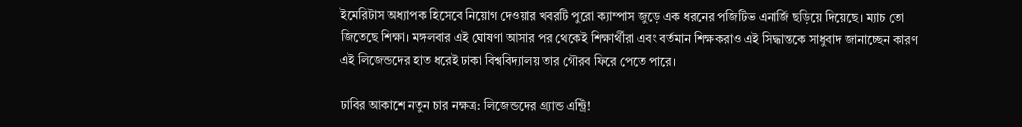ইমেরিটাস অধ্যাপক হিসেবে নিয়োগ দেওয়ার খবরটি পুরো ক্যাম্পাস জুড়ে এক ধরনের পজিটিভ এনার্জি ছড়িয়ে দিয়েছে। ম্যাচ তো জিতেছে শিক্ষা। মঙ্গলবার এই ঘোষণা আসার পর থেকেই শিক্ষার্থীরা এবং বর্তমান শিক্ষকরাও এই সিদ্ধান্তকে সাধুবাদ জানাচ্ছেন কারণ এই লিজেন্ডদের হাত ধরেই ঢাকা বিশ্ববিদ্যালয় তার গৌরব ফিরে পেতে পারে।

ঢাবির আকাশে নতুন চার নক্ষত্র: লিজেন্ডদের গ্র্যান্ড এন্ট্রি!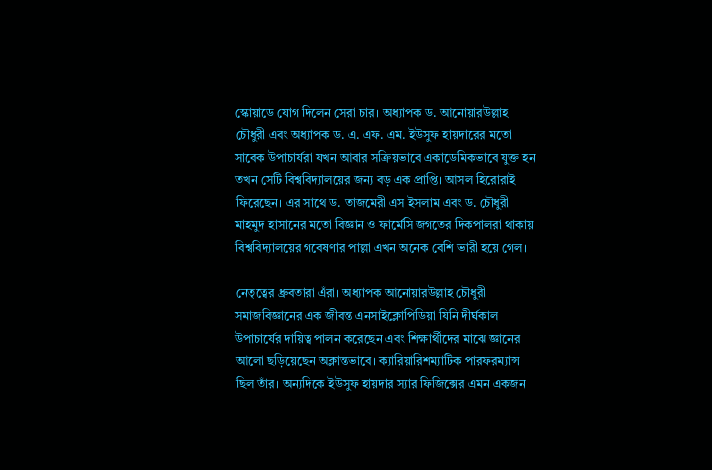স্কোয়াডে যোগ দিলেন সেরা চার। অধ্যাপক ড. আনোয়ারউল্লাহ চৌধুরী এবং অধ্যাপক ড. এ. এফ. এম. ইউসুফ হায়দারের মতো সাবেক উপাচার্যরা যখন আবার সক্রিয়ভাবে একাডেমিকভাবে যুক্ত হন তখন সেটি বিশ্ববিদ্যালয়ের জন্য বড় এক প্রাপ্তি। আসল হিরোরাই ফিরেছেন। এর সাথে ড. তাজমেরী এস ইসলাম এবং ড. চৌধুরী মাহমুদ হাসানের মতো বিজ্ঞান ও ফার্মেসি জগতের দিকপালরা থাকায় বিশ্ববিদ্যালয়ের গবেষণার পাল্লা এখন অনেক বেশি ভারী হয়ে গেল।

নেতৃত্বের ধ্রুবতারা এঁরা। অধ্যাপক আনোয়ারউল্লাহ চৌধুরী সমাজবিজ্ঞানের এক জীবন্ত এনসাইক্লোপিডিয়া যিনি দীর্ঘকাল উপাচার্যের দায়িত্ব পালন করেছেন এবং শিক্ষার্থীদের মাঝে জ্ঞানের আলো ছড়িয়েছেন অক্লান্তভাবে। ক্যারিয়ারিশম্যাটিক পারফরম্যান্স ছিল তাঁর। অন্যদিকে ইউসুফ হায়দার স্যার ফিজিক্সের এমন একজন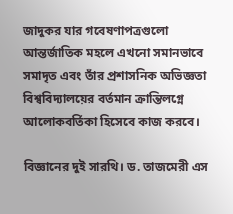জাদুকর যার গবেষণাপত্রগুলো আন্তর্জাতিক মহলে এখনো সমানভাবে সমাদৃত এবং তাঁর প্রশাসনিক অভিজ্ঞতা বিশ্ববিদ্যালয়ের বর্তমান ক্রান্তিলগ্নে আলোকবর্তিকা হিসেবে কাজ করবে।

বিজ্ঞানের দুই সারথি। ড. তাজমেরী এস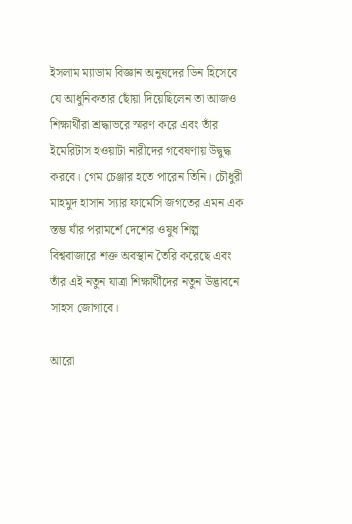ইসলাম ম্যাডাম বিজ্ঞান অনুষদের ডিন হিসেবে যে আধুনিকতার ছোঁয়া দিয়েছিলেন তা আজও শিক্ষার্থীরা শ্রদ্ধাভরে স্মরণ করে এবং তাঁর ইমেরিটাস হওয়াটা নারীদের গবেষণায় উদ্বুদ্ধ করবে। গেম চেঞ্জার হতে পারেন তিনি। চৌধুরী মাহমুদ হাসান স্যার ফার্মেসি জগতের এমন এক স্তম্ভ যাঁর পরামর্শে দেশের ওষুধ শিল্প বিশ্ববাজারে শক্ত অবস্থান তৈরি করেছে এবং তাঁর এই নতুন যাত্রা শিক্ষার্থীদের নতুন উদ্ভাবনে সাহস জোগাবে।

আরো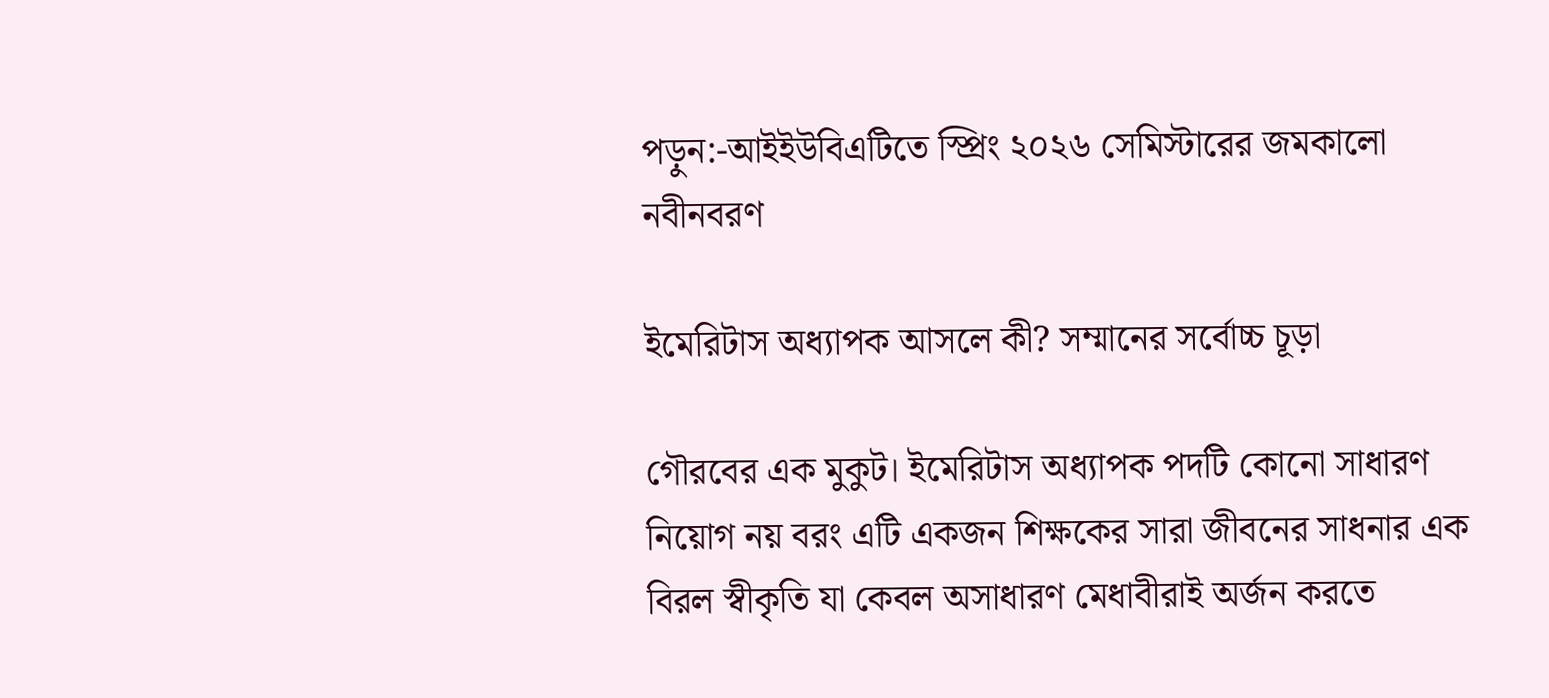পড়ুন:-আইইউবিএটিতে স্প্রিং ২০২৬ সেমিস্টারের জমকালো নবীনবরণ

ইমেরিটাস অধ্যাপক আসলে কী? সম্মানের সর্বোচ্চ চূড়া

গৌরবের এক মুকুট। ইমেরিটাস অধ্যাপক পদটি কোনো সাধারণ নিয়োগ নয় বরং এটি একজন শিক্ষকের সারা জীবনের সাধনার এক বিরল স্বীকৃতি যা কেবল অসাধারণ মেধাবীরাই অর্জন করতে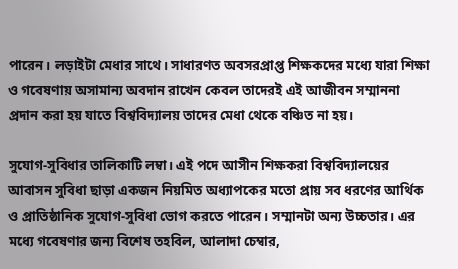পারেন। লড়াইটা মেধার সাথে। সাধারণত অবসরপ্রাপ্ত শিক্ষকদের মধ্যে যারা শিক্ষা ও গবেষণায় অসামান্য অবদান রাখেন কেবল তাদেরই এই আজীবন সম্মাননা প্রদান করা হয় যাতে বিশ্ববিদ্যালয় তাদের মেধা থেকে বঞ্চিত না হয়।

সুযোগ-সুবিধার তালিকাটি লম্বা। এই পদে আসীন শিক্ষকরা বিশ্ববিদ্যালয়ের আবাসন সুবিধা ছাড়া একজন নিয়মিত অধ্যাপকের মতো প্রায় সব ধরণের আর্থিক ও প্রাতিষ্ঠানিক সুযোগ-সুবিধা ভোগ করতে পারেন। সম্মানটা অন্য উচ্চতার। এর মধ্যে গবেষণার জন্য বিশেষ তহবিল, আলাদা চেম্বার,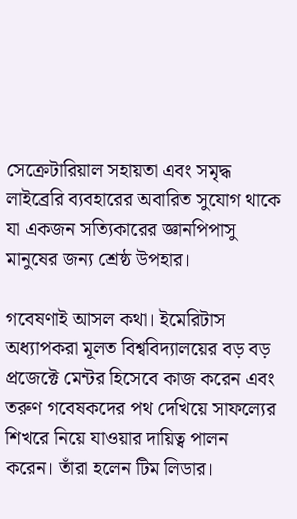সেক্রেটারিয়াল সহায়তা এবং সমৃদ্ধ লাইব্রেরি ব্যবহারের অবারিত সুযোগ থাকে যা একজন সত্যিকারের জ্ঞানপিপাসু মানুষের জন্য শ্রেষ্ঠ উপহার।

গবেষণাই আসল কথা। ইমেরিটাস অধ্যাপকরা মূলত বিশ্ববিদ্যালয়ের বড় বড় প্রজেক্টে মেন্টর হিসেবে কাজ করেন এবং তরুণ গবেষকদের পথ দেখিয়ে সাফল্যের শিখরে নিয়ে যাওয়ার দায়িত্ব পালন করেন। তাঁরা হলেন টিম লিডার।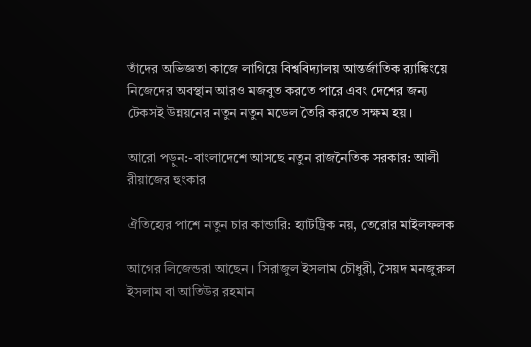তাঁদের অভিজ্ঞতা কাজে লাগিয়ে বিশ্ববিদ্যালয় আন্তর্জাতিক র‍্যাঙ্কিংয়ে নিজেদের অবস্থান আরও মজবুত করতে পারে এবং দেশের জন্য টেকসই উন্নয়নের নতুন নতুন মডেল তৈরি করতে সক্ষম হয়।

আরো পড়ুন:-বাংলাদেশে আসছে নতুন রাজনৈতিক সরকার: আলী রীয়াজের হুংকার

ঐতিহ্যের পাশে নতুন চার কান্ডারি: হ্যাটট্রিক নয়, তেরোর মাইলফলক

আগের লিজেন্ডরা আছেন। সিরাজুল ইসলাম চৌধুরী, সৈয়দ মনজুরুল ইসলাম বা আতিউর রহমান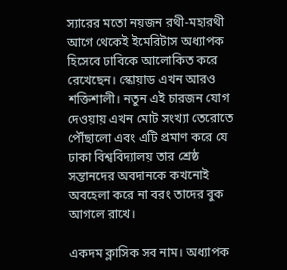স্যারের মতো নয়জন রথী-মহারথী আগে থেকেই ইমেরিটাস অধ্যাপক হিসেবে ঢাবিকে আলোকিত করে রেখেছেন। স্কোয়াড এখন আরও শক্তিশালী। নতুন এই চারজন যোগ দেওয়ায় এখন মোট সংখ্যা তেরোতে পৌঁছালো এবং এটি প্রমাণ করে যে ঢাকা বিশ্ববিদ্যালয় তার শ্রেষ্ঠ সন্তানদের অবদানকে কখনোই অবহেলা করে না বরং তাদের বুক আগলে রাখে।

একদম ক্লাসিক সব নাম। অধ্যাপক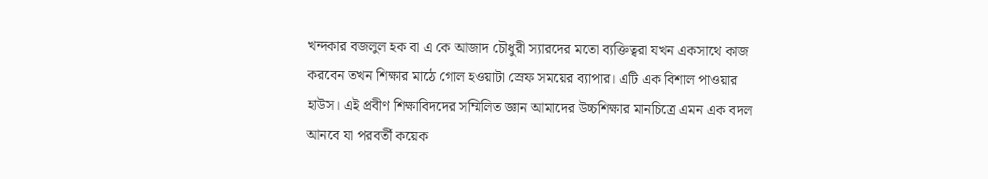খন্দকার বজলুল হক বা এ কে আজাদ চৌধুরী স্যারদের মতো ব্যক্তিত্বরা যখন একসাথে কাজ করবেন তখন শিক্ষার মাঠে গোল হওয়াটা স্রেফ সময়ের ব্যাপার। এটি এক বিশাল পাওয়ার হাউস। এই প্রবীণ শিক্ষাবিদদের সম্মিলিত জ্ঞান আমাদের উচ্চশিক্ষার মানচিত্রে এমন এক বদল আনবে যা পরবর্তী কয়েক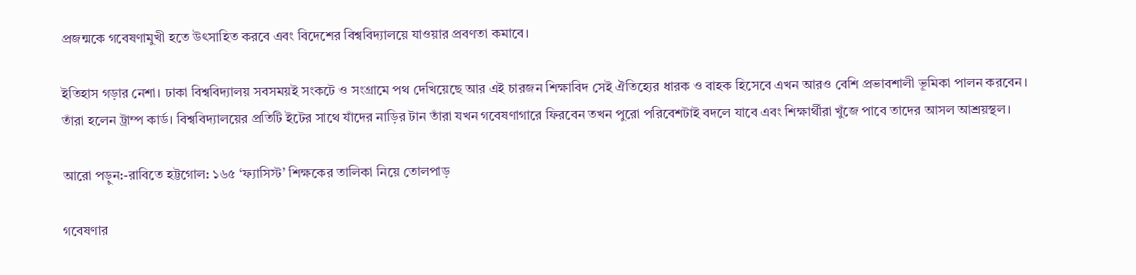প্রজন্মকে গবেষণামুখী হতে উৎসাহিত করবে এবং বিদেশের বিশ্ববিদ্যালয়ে যাওয়ার প্রবণতা কমাবে।

ইতিহাস গড়ার নেশা। ঢাকা বিশ্ববিদ্যালয় সবসময়ই সংকটে ও সংগ্রামে পথ দেখিয়েছে আর এই চারজন শিক্ষাবিদ সেই ঐতিহ্যের ধারক ও বাহক হিসেবে এখন আরও বেশি প্রভাবশালী ভূমিকা পালন করবেন। তাঁরা হলেন ট্রাম্প কার্ড। বিশ্ববিদ্যালয়ের প্রতিটি ইটের সাথে যাঁদের নাড়ির টান তাঁরা যখন গবেষণাগারে ফিরবেন তখন পুরো পরিবেশটাই বদলে যাবে এবং শিক্ষার্থীরা খুঁজে পাবে তাদের আসল আশ্রয়স্থল।

আরো পড়ুন:-রাবিতে হট্টগোল: ১৬৫ ‘ফ্যাসিস্ট’ শিক্ষকের তালিকা নিয়ে তোলপাড়

গবেষণার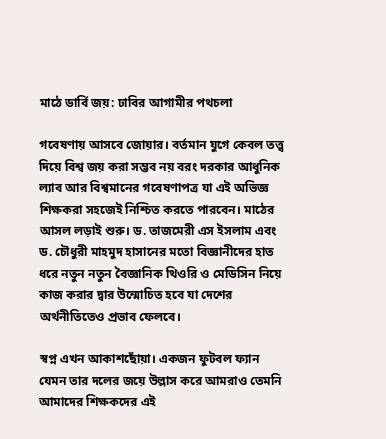মাঠে ডার্বি জয়: ঢাবির আগামীর পথচলা

গবেষণায় আসবে জোয়ার। বর্তমান যুগে কেবল তত্ত্ব দিয়ে বিশ্ব জয় করা সম্ভব নয় বরং দরকার আধুনিক ল্যাব আর বিশ্বমানের গবেষণাপত্র যা এই অভিজ্ঞ শিক্ষকরা সহজেই নিশ্চিত করতে পারবেন। মাঠের আসল লড়াই শুরু। ড. তাজমেরী এস ইসলাম এবং ড. চৌধুরী মাহমুদ হাসানের মতো বিজ্ঞানীদের হাত ধরে নতুন নতুন বৈজ্ঞানিক থিওরি ও মেডিসিন নিয়ে কাজ করার দ্বার উন্মোচিত হবে যা দেশের অর্থনীতিতেও প্রভাব ফেলবে।

স্বপ্ন এখন আকাশছোঁয়া। একজন ফুটবল ফ্যান যেমন তার দলের জয়ে উল্লাস করে আমরাও তেমনি আমাদের শিক্ষকদের এই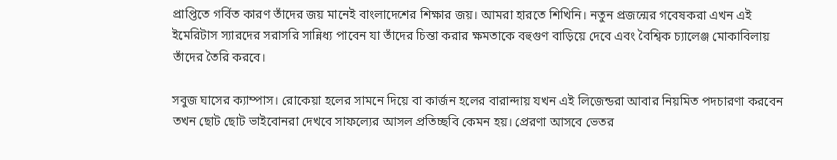প্রাপ্তিতে গর্বিত কারণ তাঁদের জয় মানেই বাংলাদেশের শিক্ষার জয়। আমরা হারতে শিখিনি। নতুন প্রজন্মের গবেষকরা এখন এই ইমেরিটাস স্যারদের সরাসরি সান্নিধ্য পাবেন যা তাঁদের চিন্তা করার ক্ষমতাকে বহুগুণ বাড়িয়ে দেবে এবং বৈশ্বিক চ্যালেঞ্জ মোকাবিলায় তাঁদের তৈরি করবে।

সবুজ ঘাসের ক্যাম্পাস। রোকেয়া হলের সামনে দিয়ে বা কার্জন হলের বারান্দায় যখন এই লিজেন্ডরা আবার নিয়মিত পদচারণা করবেন তখন ছোট ছোট ভাইবোনরা দেখবে সাফল্যের আসল প্রতিচ্ছবি কেমন হয়। প্রেরণা আসবে ভেতর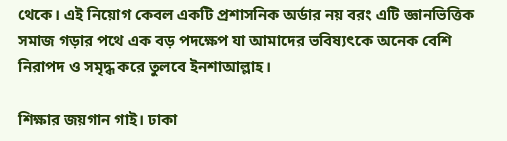থেকে। এই নিয়োগ কেবল একটি প্রশাসনিক অর্ডার নয় বরং এটি জ্ঞানভিত্তিক সমাজ গড়ার পথে এক বড় পদক্ষেপ যা আমাদের ভবিষ্যৎকে অনেক বেশি নিরাপদ ও সমৃদ্ধ করে তুলবে ইনশাআল্লাহ।

শিক্ষার জয়গান গাই। ঢাকা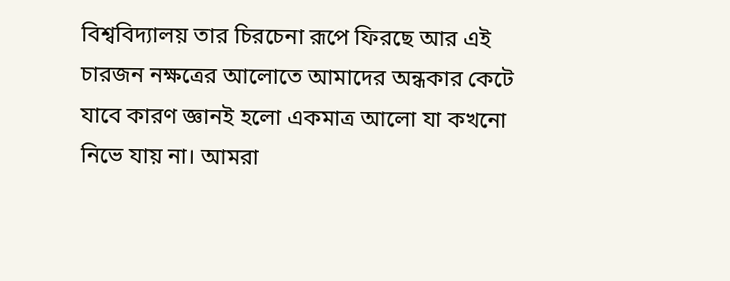বিশ্ববিদ্যালয় তার চিরচেনা রূপে ফিরছে আর এই চারজন নক্ষত্রের আলোতে আমাদের অন্ধকার কেটে যাবে কারণ জ্ঞানই হলো একমাত্র আলো যা কখনো নিভে যায় না। আমরা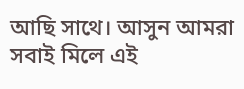আছি সাথে। আসুন আমরা সবাই মিলে এই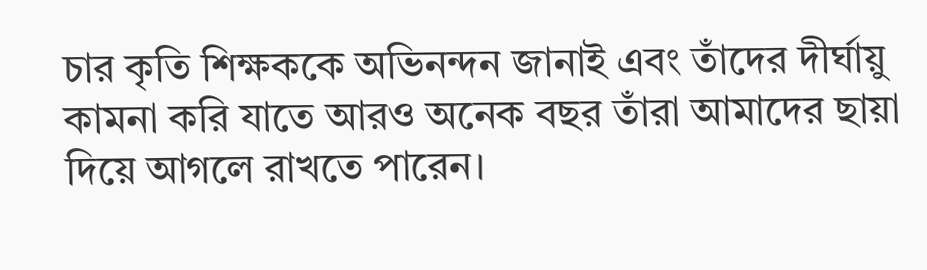চার কৃতি শিক্ষককে অভিনন্দন জানাই এবং তাঁদের দীর্ঘায়ু কামনা করি যাতে আরও অনেক বছর তাঁরা আমাদের ছায়া দিয়ে আগলে রাখতে পারেন।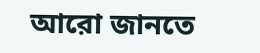আরো জানতে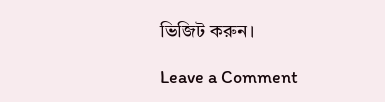ভিজিট করুন।

Leave a Comment